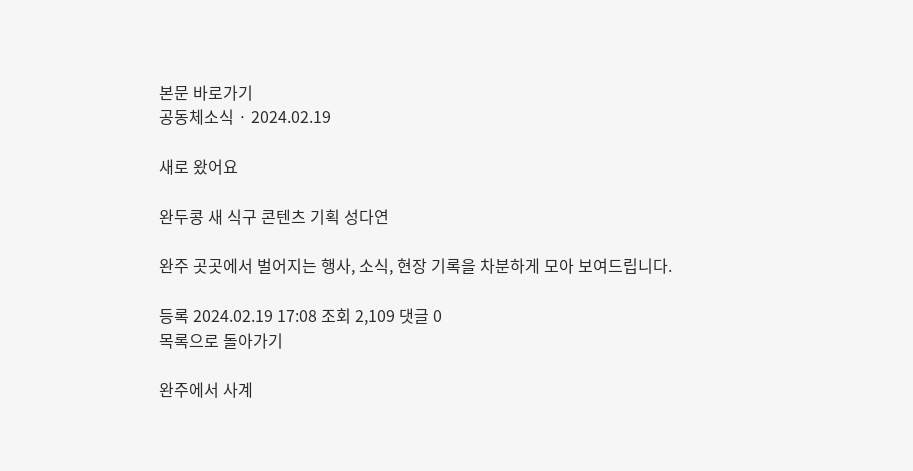본문 바로가기
공동체소식 · 2024.02.19

새로 왔어요

완두콩 새 식구 콘텐츠 기획 성다연

완주 곳곳에서 벌어지는 행사, 소식, 현장 기록을 차분하게 모아 보여드립니다.

등록 2024.02.19 17:08 조회 2,109 댓글 0
목록으로 돌아가기

완주에서 사계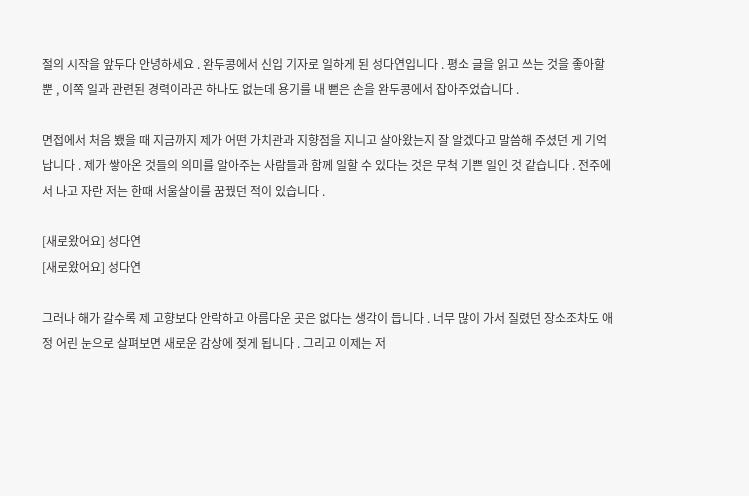절의 시작을 앞두다 안녕하세요 . 완두콩에서 신입 기자로 일하게 된 성다연입니다 . 평소 글을 읽고 쓰는 것을 좋아할 뿐 , 이쪽 일과 관련된 경력이라곤 하나도 없는데 용기를 내 뻗은 손을 완두콩에서 잡아주었습니다 .

면접에서 처음 뵀을 때 지금까지 제가 어떤 가치관과 지향점을 지니고 살아왔는지 잘 알겠다고 말씀해 주셨던 게 기억납니다 . 제가 쌓아온 것들의 의미를 알아주는 사람들과 함께 일할 수 있다는 것은 무척 기쁜 일인 것 같습니다 . 전주에서 나고 자란 저는 한때 서울살이를 꿈꿨던 적이 있습니다 .

[새로왔어요] 성다연
[새로왔어요] 성다연

그러나 해가 갈수록 제 고향보다 안락하고 아름다운 곳은 없다는 생각이 듭니다 . 너무 많이 가서 질렸던 장소조차도 애정 어린 눈으로 살펴보면 새로운 감상에 젖게 됩니다 . 그리고 이제는 저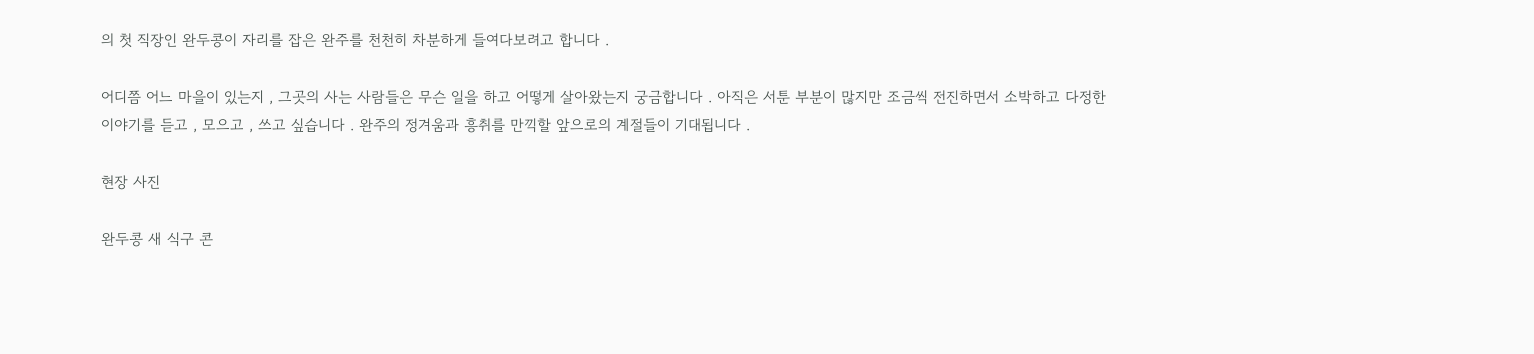의 첫 직장인 완두콩이 자리를 잡은 완주를 천천히 차분하게 들여다보려고 합니다 .

어디쯤 어느 마을이 있는지 , 그곳의 사는 사람들은 무슨 일을 하고 어떻게 살아왔는지 궁금합니다 . 아직은 서툰 부분이 많지만 조금씩 전진하면서 소박하고 다정한 이야기를 듣고 , 모으고 , 쓰고 싶습니다 . 완주의 정겨움과 흥취를 만끽할 앞으로의 계절들이 기대됩니다 .

현장 사진

완두콩 새 식구 콘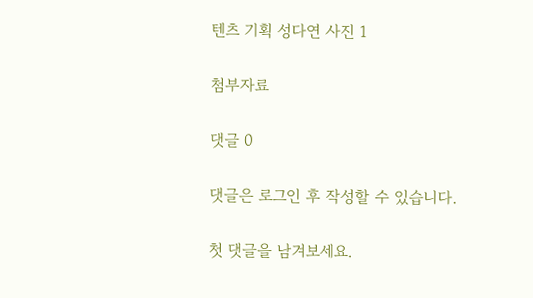텐츠 기획 성다연 사진 1

첨부자료

댓글 0

댓글은 로그인 후 작성할 수 있습니다.

첫 댓글을 남겨보세요.